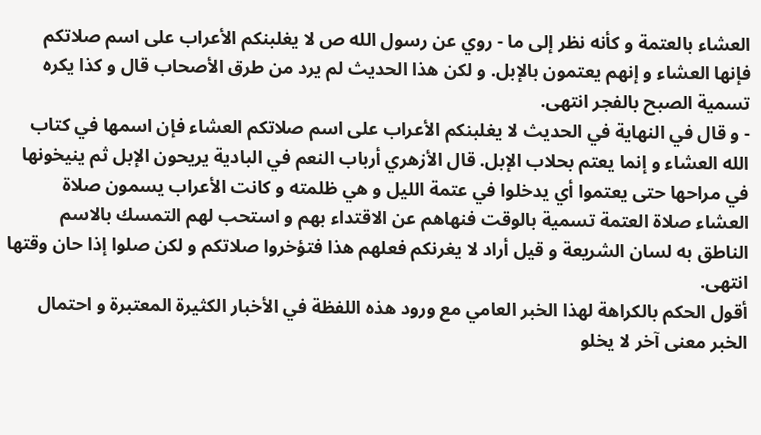العشاء بالعتمة و كأنه نظر إلى ما - روي عن رسول الله ص لا يغلبنكم الأعراب على اسم صلاتكم فإنها العشاء و إنهم يعتمون بالإبل. و لكن هذا الحديث لم يرد من طرق الأصحاب قال و كذا يكره تسمية الصبح بالفجر انتهى.
- و قال في النهاية في الحديث لا يغلبنكم الأعراب على اسم صلاتكم العشاء فإن اسمها في كتاب الله العشاء و إنما يعتم بحلاب الإبل. قال الأزهري أرباب النعم في البادية يريحون الإبل ثم ينيخونها في مراحها حتى يعتموا أي يدخلوا في عتمة الليل و هي ظلمته و كانت الأعراب يسمون صلاة العشاء صلاة العتمة تسمية بالوقت فنهاهم عن الاقتداء بهم و استحب لهم التمسك بالاسم الناطق به لسان الشريعة و قيل أراد لا يغرنكم فعلهم هذا فتؤخروا صلاتكم و لكن صلوا إذا حان وقتها انتهى.
أقول الحكم بالكراهة لهذا الخبر العامي مع ورود هذه اللفظة في الأخبار الكثيرة المعتبرة و احتمال الخبر معنى آخر لا يخلو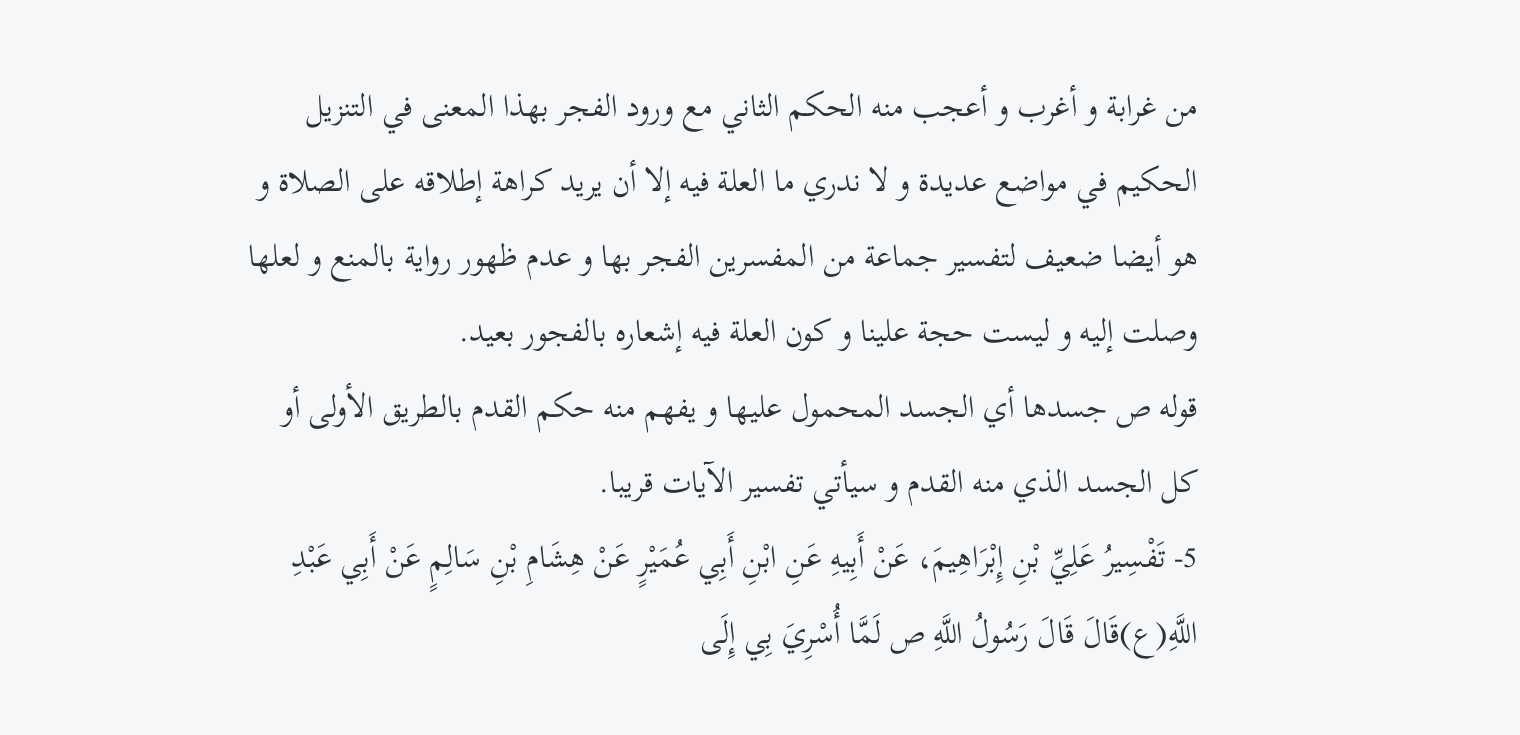من غرابة و أغرب و أعجب منه الحكم الثاني مع ورود الفجر بهذا المعنى في التنزيل الحكيم في مواضع عديدة و لا ندري ما العلة فيه إلا أن يريد كراهة إطلاقه على الصلاة و هو أيضا ضعيف لتفسير جماعة من المفسرين الفجر بها و عدم ظهور رواية بالمنع و لعلها وصلت إليه و ليست حجة علينا و كون العلة فيه إشعاره بالفجور بعيد.
قوله ص جسدها أي الجسد المحمول عليها و يفهم منه حكم القدم بالطريق الأولى أو كل الجسد الذي منه القدم و سيأتي تفسير الآيات قريبا.
5- تَفْسِيرُ عَلِيِّ بْنِ إِبْرَاهِيمَ، عَنْ أَبِيهِ عَنِ ابْنِ أَبِي عُمَيْرٍ عَنْ هِشَامِ بْنِ سَالِمٍ عَنْ أَبِي عَبْدِ اللَّهِ(ع)قَالَ قَالَ رَسُولُ اللَّهِ ص لَمَّا أُسْرِيَ بِي إِلَى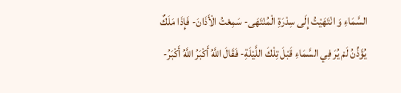السَّمَاءِ وَ انْتَهَيْتُ إِلَى سِدْرَةِ الْمُنْتَهَى- سَمِعْتُ الْأَذَانَ- فَإِذَا مَلَكٌ يُؤَذِّنُ لَمْ يُرَ فِي السَّمَاءِ قَبْلَ تِلْكَ اللَّيْلَةِ- فَقَالَ اللَّهُ أَكْبَرُ اللَّهُ أَكْبَرُ-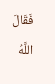فَقَالَ اللَّهُ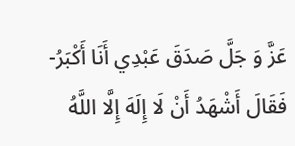عَزَّ وَ جَلَّ صَدَقَ عَبْدِي أَنَا أَكْبَرُ- فَقَالَ أَشْهَدُ أَنْ لَا إِلَهَ إِلَّا اللَّهُ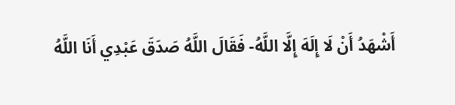أَشْهَدُ أَنْ لَا إِلَهَ إِلَّا اللَّهُ- فَقَالَ اللَّهُ صَدَقَ عَبْدِي أَنَا اللَّهُ